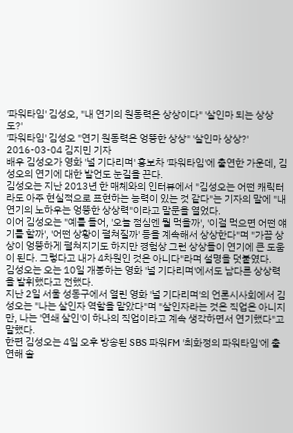'파워타임' 김성오, "내 연기의 원동력은 상상이다" '살인마 되는 상상도?'
'파워타임' 김성오 "연기 원동력은 엉뚱한 상상" '살인마 상상?'
2016-03-04 김지민 기자
배우 김성오가 영화 '널 기다리며' 홍보차 '파워타임'에 출연한 가운데, 김성오의 연기에 대한 발언도 눈길을 끈다.
김성오는 지난 2013년 한 매체와의 인터뷰에서 "김성오는 어떤 캐릭터라도 아주 현실적으로 표현하는 능력이 있는 것 같다"는 기자의 말에 "내 연기의 노하우는 엉뚱한 상상력"이라고 말문을 열었다.
이어 김성오는 "예를 들어, '오늘 점심엔 뭘 먹을까', '이걸 먹으면 어떤 얘기를 할까', '어떤 상황이 펼쳐질까' 등을 계속해서 상상한다"며 "가끔 상상이 엉뚱하게 펼쳐지기도 하지만 경험상 그런 상상들이 연기에 큰 도움이 된다. 그렇다고 내가 4차원인 것은 아니다"라며 설명을 덧붙였다.
김성오는 오는 10일 개봉하는 영화 '널 기다리며'에서도 남다른 상상력을 발휘했다고 전했다.
지난 2일 서울 성동구에서 열린 영화 '널 기다리며'의 언론시사회에서 김성오는 "나는 살인자 역할을 맡았다"며 "살인자라는 것은 직업은 아니지만, 나는 '연쇄 살인'이 하나의 직업이라고 계속 생각하면서 연기했다"고 말했다.
한편 김성오는 4일 오후 방송된 SBS 파워FM '최화정의 파워타임'에 출연해 솔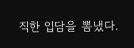직한 입담을 뽐냈다.